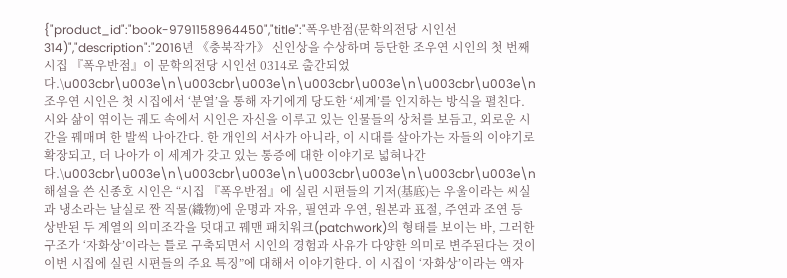{"product_id":"book-9791158964450","title":"폭우반점(문학의전당 시인선 314)","description":"2016년 《충북작가》 신인상을 수상하며 등단한 조우연 시인의 첫 번째 시집 『폭우반점』이 문학의전당 시인선 0314로 출간되었다.\u003cbr\u003e\n\u003cbr\u003e\n\u003cbr\u003e\n\u003cbr\u003e\n조우연 시인은 첫 시집에서 ‘분열’을 통해 자기에게 당도한 ‘세계’를 인지하는 방식을 펼친다. 시와 삶이 엮이는 궤도 속에서 시인은 자신을 이루고 있는 인물들의 상처를 보듬고, 외로운 시간을 꿰매며 한 발씩 나아간다. 한 개인의 서사가 아니라, 이 시대를 살아가는 자들의 이야기로 확장되고, 더 나아가 이 세계가 갖고 있는 통증에 대한 이야기로 넓혀나간다.\u003cbr\u003e\n\u003cbr\u003e\n\u003cbr\u003e\n\u003cbr\u003e\n해설을 쓴 신종호 시인은 “시집 『폭우반점』에 실린 시편들의 기저(基底)는 우울이라는 씨실과 냉소라는 날실로 짠 직물(織物)에 운명과 자유, 필연과 우연, 원본과 표절, 주연과 조연 등 상반된 두 계열의 의미조각을 덧대고 꿰맨 패치워크(patchwork)의 형태를 보이는 바, 그러한 구조가 ‘자화상’이라는 틀로 구축되면서 시인의 경험과 사유가 다양한 의미로 변주된다는 것이 이번 시집에 실린 시편들의 주요 특징”에 대해서 이야기한다. 이 시집이 ‘자화상’이라는 액자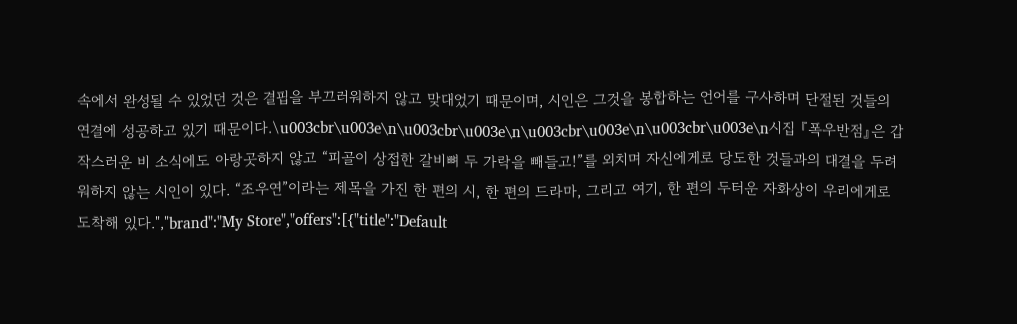속에서 완성될 수 있었던 것은 결핍을 부끄러워하지 않고 맞대었기 때문이며, 시인은 그것을 봉합하는 언어를 구사하며 단절된 것들의 연결에 성공하고 있기 때문이다.\u003cbr\u003e\n\u003cbr\u003e\n\u003cbr\u003e\n\u003cbr\u003e\n시집 『폭우반점』은 갑작스러운 비 소식에도 아랑곳하지 않고 “피골이 상접한 갈비뼈 두 가락을 빼들고!”를 외치며 자신에게로 당도한 것들과의 대결을 두려워하지 않는 시인이 있다. “조우연”이라는 제목을 가진 한 편의 시, 한 편의 드라마, 그리고 여기, 한 편의 두터운 자화상이 우리에게로 도착해 있다.","brand":"My Store","offers":[{"title":"Default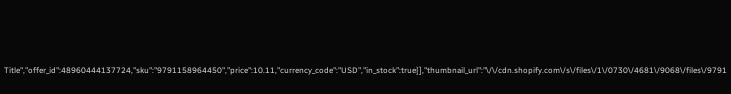Title","offer_id":48960444137724,"sku":"9791158964450","price":10.11,"currency_code":"USD","in_stock":true}],"thumbnail_url":"\/\/cdn.shopify.com\/s\/files\/1\/0730\/4681\/9068\/files\/9791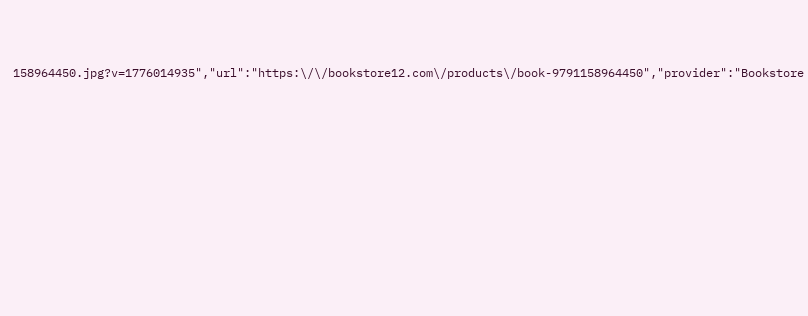158964450.jpg?v=1776014935","url":"https:\/\/bookstore12.com\/products\/book-9791158964450","provider":"Bookstore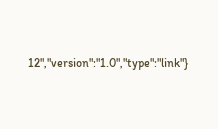12","version":"1.0","type":"link"}